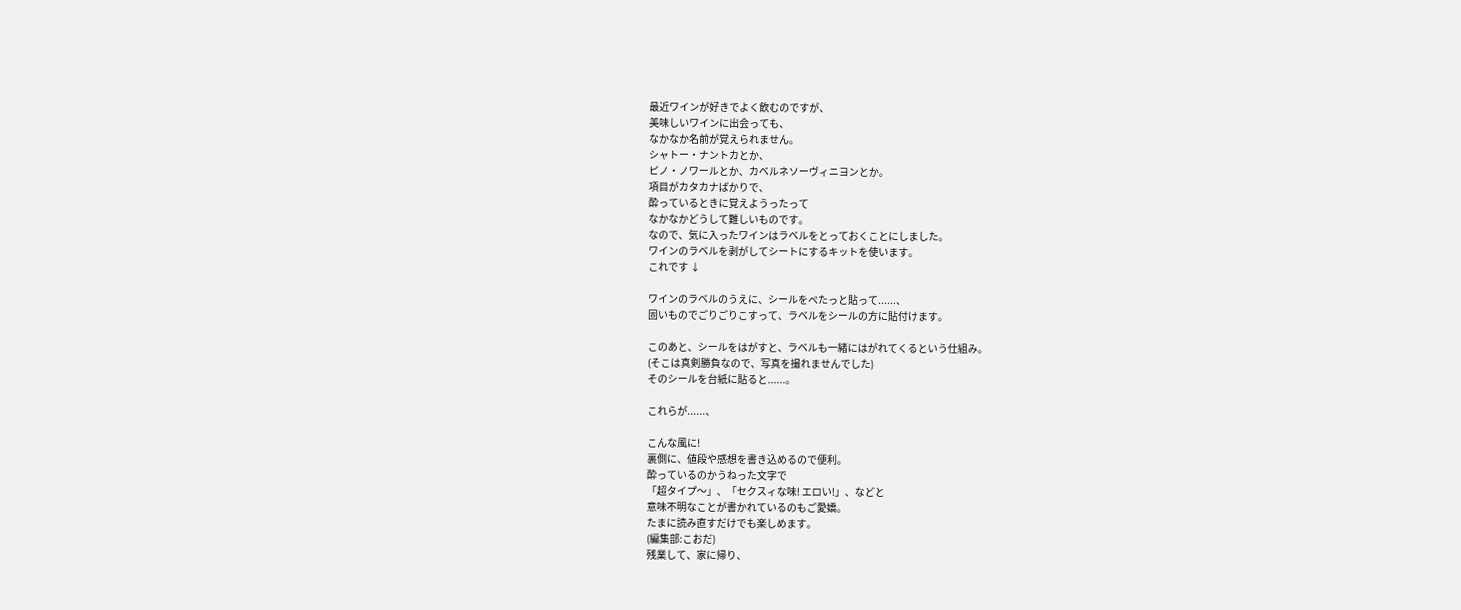最近ワインが好きでよく飲むのですが、
美味しいワインに出会っても、
なかなか名前が覚えられません。
シャトー・ナントカとか、
ピノ・ノワールとか、カベルネソーヴィニヨンとか。
項目がカタカナばかりで、
酔っているときに覚えようったって
なかなかどうして難しいものです。
なので、気に入ったワインはラベルをとっておくことにしました。
ワインのラベルを剥がしてシートにするキットを使います。
これです ↓

ワインのラベルのうえに、シールをぺたっと貼って......、
固いものでごりごりこすって、ラベルをシールの方に貼付けます。

このあと、シールをはがすと、ラベルも一緒にはがれてくるという仕組み。
(そこは真剣勝負なので、写真を撮れませんでした)
そのシールを台紙に貼ると......。

これらが......、

こんな風に!
裏側に、値段や感想を書き込めるので便利。
酔っているのかうねった文字で
「超タイプ〜」、「セクスィな味! エロい!」、などと
意味不明なことが書かれているのもご愛嬌。
たまに読み直すだけでも楽しめます。
(編集部:こおだ)
残業して、家に帰り、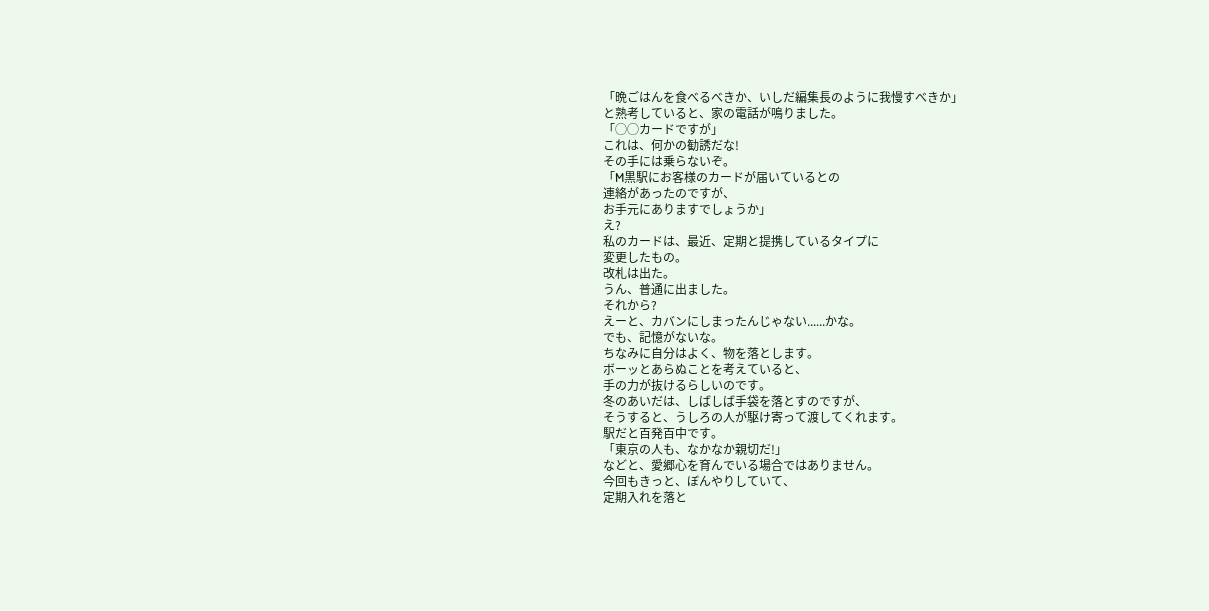「晩ごはんを食べるべきか、いしだ編集長のように我慢すべきか」
と熟考していると、家の電話が鳴りました。
「◯◯カードですが」
これは、何かの勧誘だな!
その手には乗らないぞ。
「M黒駅にお客様のカードが届いているとの
連絡があったのですが、
お手元にありますでしょうか」
え?
私のカードは、最近、定期と提携しているタイプに
変更したもの。
改札は出た。
うん、普通に出ました。
それから?
えーと、カバンにしまったんじゃない......かな。
でも、記憶がないな。
ちなみに自分はよく、物を落とします。
ボーッとあらぬことを考えていると、
手の力が抜けるらしいのです。
冬のあいだは、しばしば手袋を落とすのですが、
そうすると、うしろの人が駆け寄って渡してくれます。
駅だと百発百中です。
「東京の人も、なかなか親切だ!」
などと、愛郷心を育んでいる場合ではありません。
今回もきっと、ぼんやりしていて、
定期入れを落と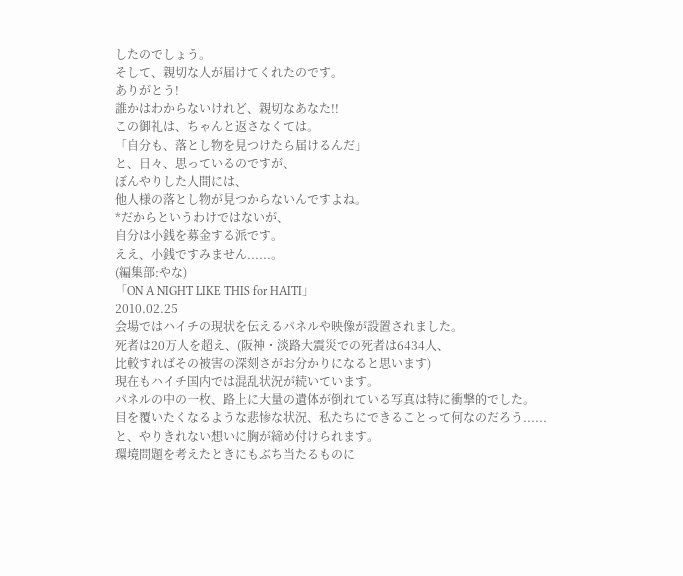したのでしょう。
そして、親切な人が届けてくれたのです。
ありがとう!
誰かはわからないけれど、親切なあなた!!
この御礼は、ちゃんと返さなくては。
「自分も、落とし物を見つけたら届けるんだ」
と、日々、思っているのですが、
ぼんやりした人間には、
他人様の落とし物が見つからないんですよね。
*だからというわけではないが、
自分は小銭を募金する派です。
ええ、小銭ですみません......。
(編集部:やな)
「ON A NIGHT LIKE THIS for HAITI」
2010.02.25
会場ではハイチの現状を伝えるパネルや映像が設置されました。
死者は20万人を超え、(阪神・淡路大震災での死者は6434人、
比較すればその被害の深刻さがお分かりになると思います)
現在もハイチ国内では混乱状況が続いています。
パネルの中の一枚、路上に大量の遺体が倒れている写真は特に衝撃的でした。
目を覆いたくなるような悲惨な状況、私たちにできることって何なのだろう......
と、やりきれない想いに胸が締め付けられます。
環境問題を考えたときにもぶち当たるものに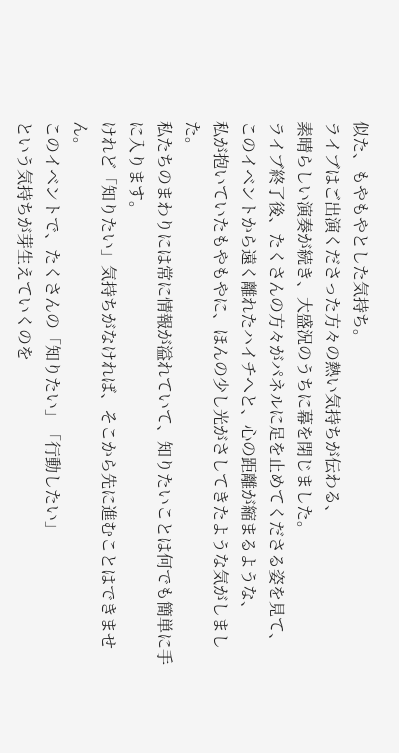似た、もやもやとした気持ち。
ライブはご出演くださった方々の熱い気持ちが伝わる、
素晴らしい演奏が続き、大盛況のうちに幕を閉じました。
ライブ終了後、たくさんの方々がパネルに足を止めてくださる姿を見て、
このイベントから遠く離れたハイチへと、心の距離が縮まるような、
私が抱いていたもやもやに、ほんの少し光がさしてきたような気がしました。
私たちのまわりには常に情報が溢れていて、知りたいことは何でも簡単に手に入ります。
けれど「知りたい」気持ちがなければ、そこから先に進むことはできません。
このイベントで、たくさんの「知りたい」「行動したい」
という気持ちが芽生えていくのを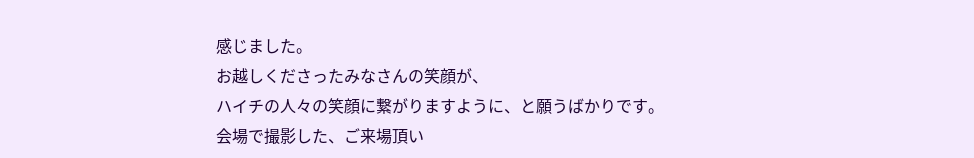感じました。
お越しくださったみなさんの笑顔が、
ハイチの人々の笑顔に繋がりますように、と願うばかりです。
会場で撮影した、ご来場頂い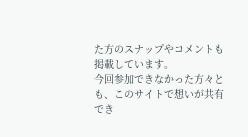た方のスナップやコメントも掲載しています。
今回参加できなかった方々とも、このサイトで想いが共有でき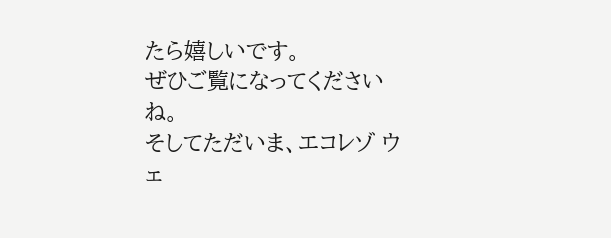たら嬉しいです。
ぜひご覧になってくださいね。
そしてただいま、エコレゾ ウェ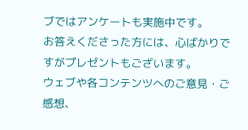ブではアンケートも実施中です。
お答えくださった方には、心ばかりですがプレゼントもございます。
ウェブや各コンテンツへのご意見・ご感想、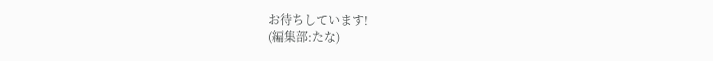お待ちしています!
(編集部:たな)